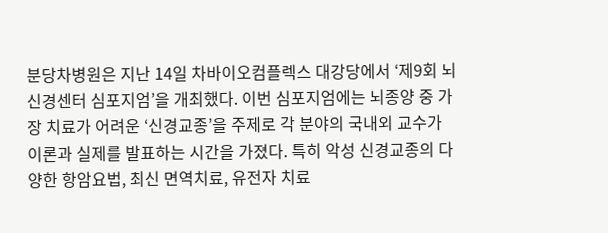분당차병원은 지난 14일 차바이오컴플렉스 대강당에서 ‘제9회 뇌신경센터 심포지엄’을 개최했다. 이번 심포지엄에는 뇌종양 중 가장 치료가 어려운 ‘신경교종’을 주제로 각 분야의 국내외 교수가 이론과 실제를 발표하는 시간을 가졌다. 특히 악성 신경교종의 다양한 항암요법, 최신 면역치료, 유전자 치료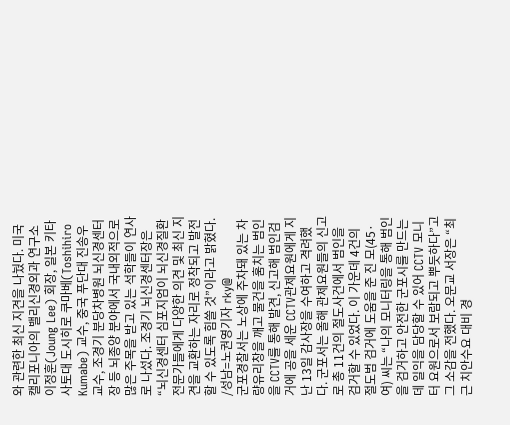와 관련한 최신 지견을 나눴다. 미국 캘리포니아의 밸리신경외과 연구소 이정훈(Joung Lee) 회장, 일본 키타사토대 도시히로 쿠마베(Toshihiro Kumabe) 교수, 중국 푸단대 진송우 교수, 조경기 분당차병원 뇌신경센터장 등 뇌종양 분야에서 국내외적으로 많은 주목을 받고 있는 석학들이 연사로 나섰다. 조경기 뇌신경센터장은 “뇌신경센터 심포지엄이 뇌신경질환 전문가들에게 다양한 의견 및 최신 지견을 교환하는 자리로 정착되고 발전할 수 있도록 힘쓸 것”이라고 밝혔다. /성남=노권영기자 rky@
군포경찰서는 노상에 주차돼 있는 차량유리창을 깨고 물건을 훔치는 범인을 CCTV를 통해 발견, 신고해 범인검거에 공을 세운 CCTV관제요원에게 지난 13일 감사장을 수여하고 격려했다. 군포서는 올해 관제요원들의 신고로 총 11건의 절도사건에서 범인을 검거할 수 있었다. 이 가운데 4건의 절도범 검거에 도움을 준 진 모(45·여) 씨는 “나의 모니터링을 통해 범인을 검거하고 안전한 군포시를 만드는데 일익을 담당할 수 있어 CCTV 모니터 요원으로서 보람되고 뿌듯하다”고 그 소감을 전했다. 오문교 서장은 “최근 치안수요 대비 경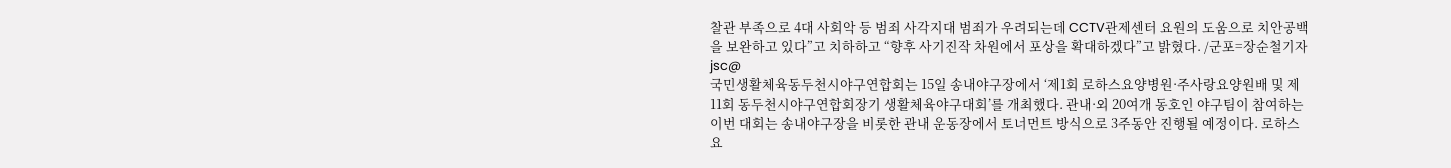찰관 부족으로 4대 사회악 등 범죄 사각지대 범죄가 우려되는데 CCTV관제센터 요원의 도움으로 치안공백을 보완하고 있다”고 치하하고 “향후 사기진작 차원에서 포상을 확대하겠다”고 밝혔다. /군포=장순철기자 jsc@
국민생활체육동두천시야구연합회는 15일 송내야구장에서 ‘제1회 로하스요양병원·주사랑요양원배 및 제11회 동두천시야구연합회장기 생활체육야구대회’를 개최했다. 관내·외 20여개 동호인 야구팀이 참여하는 이번 대회는 송내야구장을 비롯한 관내 운동장에서 토너먼트 방식으로 3주동안 진행될 예정이다. 로하스요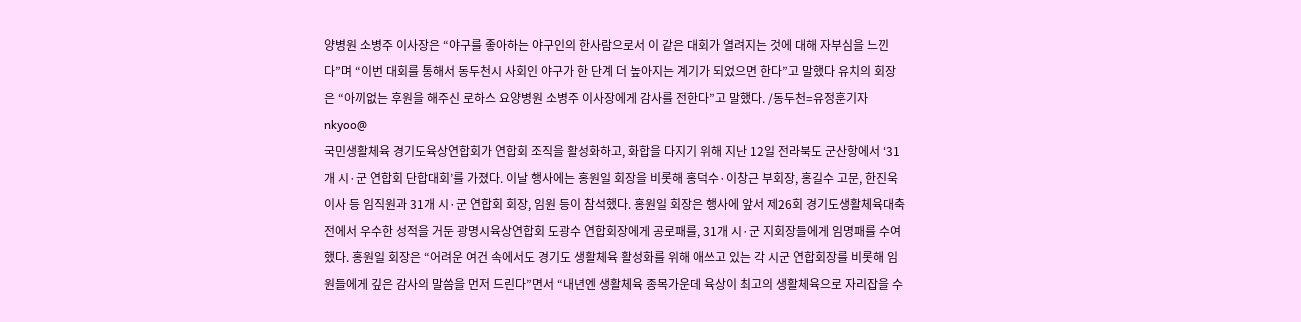양병원 소병주 이사장은 “야구를 좋아하는 야구인의 한사람으로서 이 같은 대회가 열려지는 것에 대해 자부심을 느낀다”며 “이번 대회를 통해서 동두천시 사회인 야구가 한 단계 더 높아지는 계기가 되었으면 한다”고 말했다 유치의 회장은 “아끼없는 후원을 해주신 로하스 요양병원 소병주 이사장에게 감사를 전한다”고 말했다. /동두천=유정훈기자 nkyoo@
국민생활체육 경기도육상연합회가 연합회 조직을 활성화하고, 화합을 다지기 위해 지난 12일 전라북도 군산항에서 ‘31개 시·군 연합회 단합대회’를 가졌다. 이날 행사에는 홍원일 회장을 비롯해 홍덕수·이창근 부회장, 홍길수 고문, 한진욱 이사 등 임직원과 31개 시·군 연합회 회장, 임원 등이 참석했다. 홍원일 회장은 행사에 앞서 제26회 경기도생활체육대축전에서 우수한 성적을 거둔 광명시육상연합회 도광수 연합회장에게 공로패를, 31개 시·군 지회장들에게 임명패를 수여했다. 홍원일 회장은 “어려운 여건 속에서도 경기도 생활체육 활성화를 위해 애쓰고 있는 각 시군 연합회장를 비롯해 임원들에게 깊은 감사의 말씀을 먼저 드린다”면서 “내년엔 생활체육 종목가운데 육상이 최고의 생활체육으로 자리잡을 수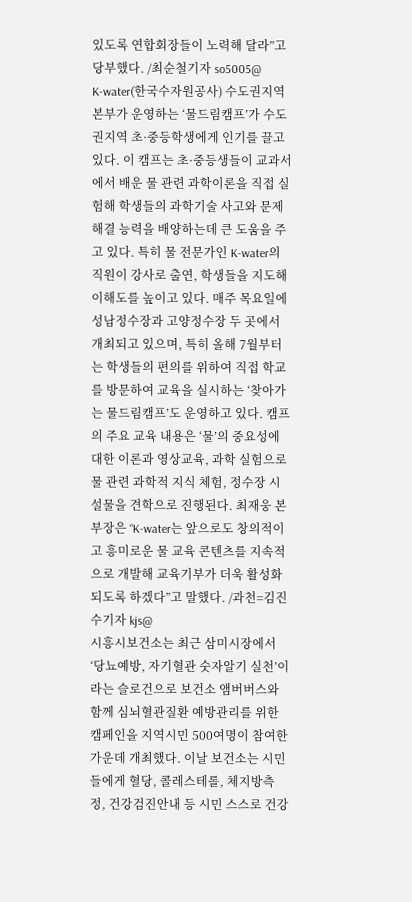있도록 연합회장들이 노력해 달라”고 당부했다. /최순철기자 so5005@
K-water(한국수자원공사) 수도권지역본부가 운영하는 ‘물드림캠프’가 수도권지역 초·중등학생에게 인기를 끌고 있다. 이 캠프는 초·중등생들이 교과서에서 배운 물 관련 과학이론을 직접 실험해 학생들의 과학기술 사고와 문제해결 능력을 배양하는데 큰 도움을 주고 있다. 특히 물 전문가인 K-water의 직원이 강사로 출연, 학생들을 지도해 이해도를 높이고 있다. 매주 목요일에 성남정수장과 고양정수장 두 곳에서 개최되고 있으며, 특히 올해 7월부터는 학생들의 편의를 위하여 직접 학교를 방문하여 교육을 실시하는 ‘찾아가는 물드림캠프’도 운영하고 있다. 캠프의 주요 교육 내용은 ‘물’의 중요성에 대한 이론과 영상교육, 과학 실험으로 물 관련 과학적 지식 체험, 정수장 시설물을 견학으로 진행된다. 최재웅 본부장은 “K-water는 앞으로도 창의적이고 흥미로운 물 교육 콘텐츠를 지속적으로 개발해 교육기부가 더욱 활성화 되도록 하겠다”고 말했다. /과천=김진수기자 kjs@
시흥시보건소는 최근 삼미시장에서 ‘당뇨예방, 자기혈관 숫자알기 실천’이라는 슬로건으로 보건소 앰버버스와 함께 심뇌혈관질환 예방관리를 위한 캠페인을 지역시민 500여명이 참여한 가운데 개최했다. 이날 보건소는 시민들에게 혈당, 콜레스테롤, 체지방측정, 건강검진안내 등 시민 스스로 건강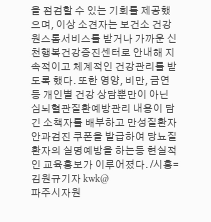을 점검할 수 있는 기회를 제공했으며, 이상 소견자는 보건소 건강원스톱서비스를 받거나 가까운 신천행복건강증진센터로 안내해 지속적이고 체계적인 건강관리를 받도록 했다. 또한 영양, 비만, 금연 등 개인별 건강 상담뿐만이 아닌 심뇌혈관질환예방관리 내용이 담긴 소책자를 배부하고 만성질환자 안과검진 쿠폰을 발급하여 당뇨질환자의 실명예방을 하는등 현실적인 교육홍보가 이루어졌다. /시흥=김원규기자 kwk@
파주시자원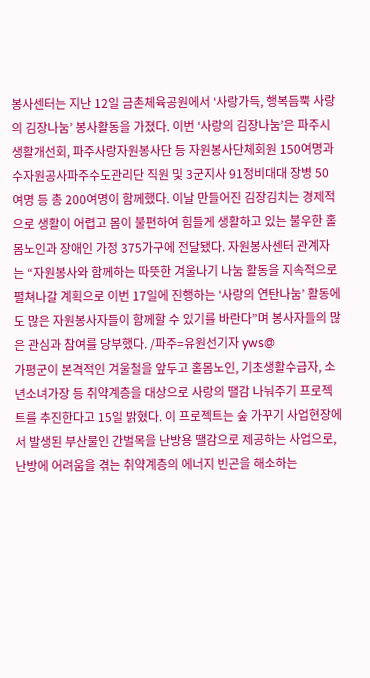봉사센터는 지난 12일 금촌체육공원에서 ‘사랑가득, 행복듬뿍 사랑의 김장나눔’ 봉사활동을 가졌다. 이번 ‘사랑의 김장나눔’은 파주시생활개선회, 파주사랑자원봉사단 등 자원봉사단체회원 150여명과 수자원공사파주수도관리단 직원 및 3군지사 91정비대대 장병 50여명 등 총 200여명이 함께했다. 이날 만들어진 김장김치는 경제적으로 생활이 어렵고 몸이 불편하여 힘들게 생활하고 있는 불우한 홀몸노인과 장애인 가정 375가구에 전달됐다. 자원봉사센터 관계자는 “자원봉사와 함께하는 따뜻한 겨울나기 나눔 활동을 지속적으로 펼쳐나갈 계획으로 이번 17일에 진행하는 ‘사랑의 연탄나눔’ 활동에도 많은 자원봉사자들이 함께할 수 있기를 바란다”며 봉사자들의 많은 관심과 참여를 당부했다. /파주=유원선기자 yws@
가평군이 본격적인 겨울철을 앞두고 홀몸노인, 기초생활수급자, 소년소녀가장 등 취약계층을 대상으로 사랑의 땔감 나눠주기 프로젝트를 추진한다고 15일 밝혔다. 이 프로젝트는 숲 가꾸기 사업현장에서 발생된 부산물인 간벌목을 난방용 땔감으로 제공하는 사업으로, 난방에 어려움을 겪는 취약계층의 에너지 빈곤을 해소하는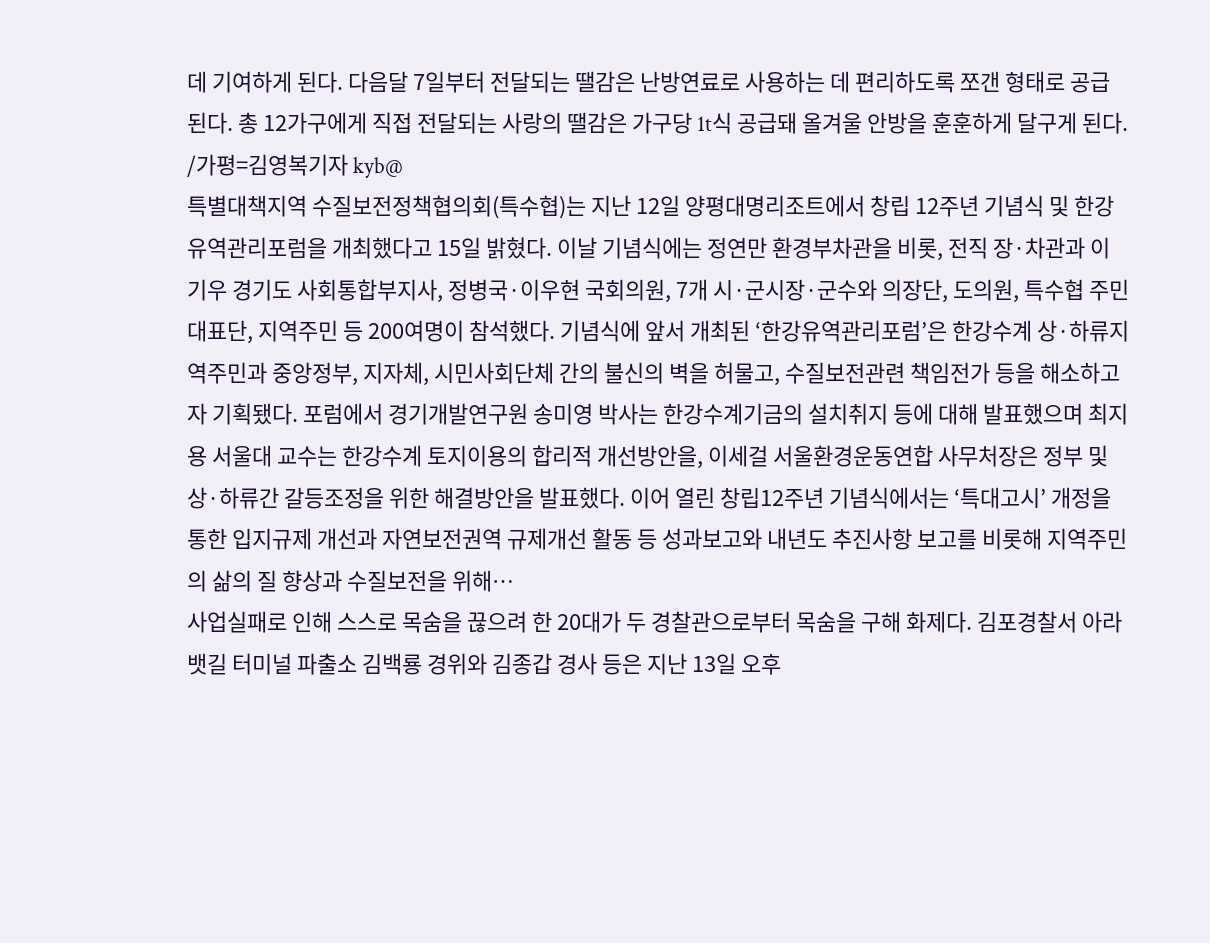데 기여하게 된다. 다음달 7일부터 전달되는 땔감은 난방연료로 사용하는 데 편리하도록 쪼갠 형태로 공급된다. 총 12가구에게 직접 전달되는 사랑의 땔감은 가구당 1t식 공급돼 올겨울 안방을 훈훈하게 달구게 된다. /가평=김영복기자 kyb@
특별대책지역 수질보전정책협의회(특수협)는 지난 12일 양평대명리조트에서 창립 12주년 기념식 및 한강유역관리포럼을 개최했다고 15일 밝혔다. 이날 기념식에는 정연만 환경부차관을 비롯, 전직 장·차관과 이기우 경기도 사회통합부지사, 정병국·이우현 국회의원, 7개 시·군시장·군수와 의장단, 도의원, 특수협 주민대표단, 지역주민 등 200여명이 참석했다. 기념식에 앞서 개최된 ‘한강유역관리포럼’은 한강수계 상·하류지역주민과 중앙정부, 지자체, 시민사회단체 간의 불신의 벽을 허물고, 수질보전관련 책임전가 등을 해소하고자 기획됐다. 포럼에서 경기개발연구원 송미영 박사는 한강수계기금의 설치취지 등에 대해 발표했으며 최지용 서울대 교수는 한강수계 토지이용의 합리적 개선방안을, 이세걸 서울환경운동연합 사무처장은 정부 및 상·하류간 갈등조정을 위한 해결방안을 발표했다. 이어 열린 창립12주년 기념식에서는 ‘특대고시’ 개정을 통한 입지규제 개선과 자연보전권역 규제개선 활동 등 성과보고와 내년도 추진사항 보고를 비롯해 지역주민의 삶의 질 향상과 수질보전을 위해…
사업실패로 인해 스스로 목숨을 끊으려 한 20대가 두 경찰관으로부터 목숨을 구해 화제다. 김포경찰서 아라뱃길 터미널 파출소 김백룡 경위와 김종갑 경사 등은 지난 13일 오후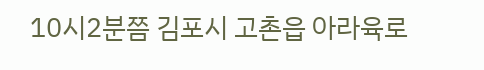10시2분쯤 김포시 고촌읍 아라육로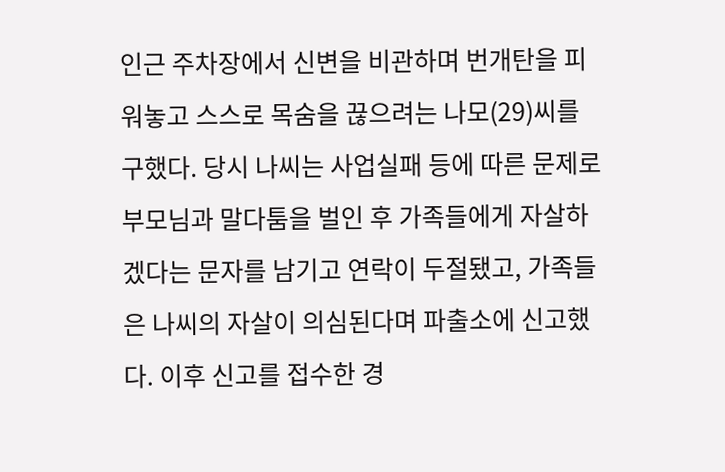인근 주차장에서 신변을 비관하며 번개탄을 피워놓고 스스로 목숨을 끊으려는 나모(29)씨를 구했다. 당시 나씨는 사업실패 등에 따른 문제로 부모님과 말다툼을 벌인 후 가족들에게 자살하겠다는 문자를 남기고 연락이 두절됐고, 가족들은 나씨의 자살이 의심된다며 파출소에 신고했다. 이후 신고를 접수한 경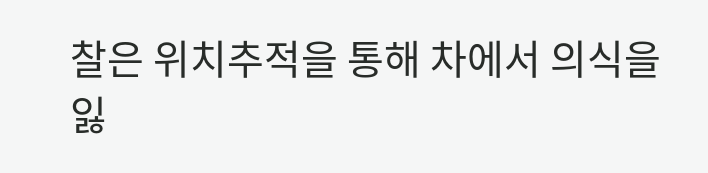찰은 위치추적을 통해 차에서 의식을 잃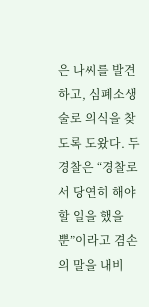은 나씨를 발견하고, 심폐소생술로 의식을 찾도록 도왔다. 두 경찰은 “경찰로서 당연히 해야 할 일을 했을 뿐”이라고 겸손의 말을 내비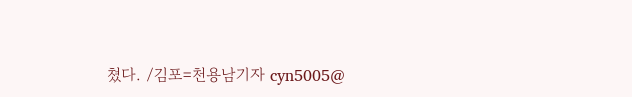쳤다. /김포=천용남기자 cyn5005@